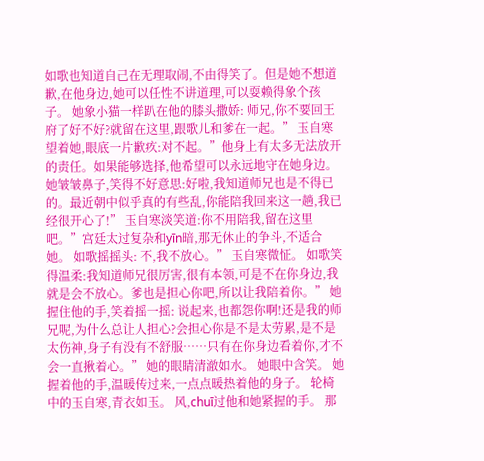如歌也知道自己在无理取闹,不由得笑了。但是她不想道歉,在他身边,她可以任性不讲道理,可以耍赖得象个孩子。 她象小猫一样趴在他的膝头撒娇: 师兄,你不要回王府了好不好?就留在这里,跟歌儿和爹在一起。” 玉自寒望着她,眼底一片歉疚:对不起。”他身上有太多无法放开的责任。如果能够选择,他希望可以永远地守在她身边。 她皱皱鼻子,笑得不好意思:好啦,我知道师兄也是不得已的。最近朝中似乎真的有些乱,你能陪我回来这一趟,我已经很开心了!” 玉自寒淡笑道:你不用陪我,留在这里吧。”宫廷太过复杂和yīn暗,那无休止的争斗,不适合她。 如歌摇摇头: 不,我不放心。” 玉自寒微怔。 如歌笑得温柔:我知道师兄很厉害,很有本领,可是不在你身边,我就是会不放心。爹也是担心你吧,所以让我陪着你。” 她握住他的手,笑着摇一摇: 说起来,也都怨你啊!还是我的师兄呢,为什么总让人担心?会担心你是不是太劳累,是不是太伤神,身子有没有不舒服……只有在你身边看着你,才不会一直揪着心。” 她的眼睛清澈如水。 她眼中含笑。 她握着他的手,温暖传过来,一点点暖热着他的身子。 轮椅中的玉自寒,青衣如玉。 风,chuī过他和她紧握的手。 那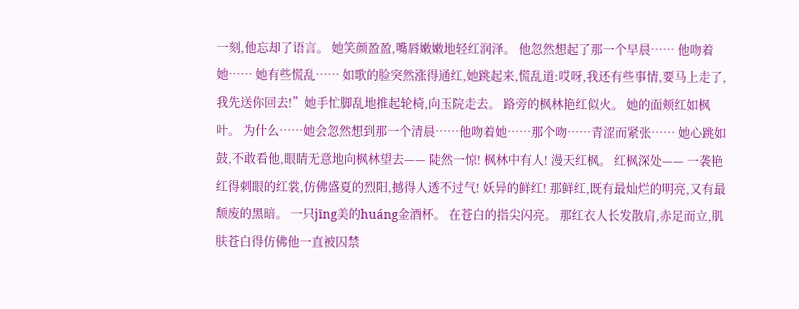一刻,他忘却了语言。 她笑颜盈盈,嘴唇嫩嫩地轻红润泽。 他忽然想起了那一个早晨…… 他吻着她…… 她有些慌乱…… 如歌的脸突然涨得通红,她跳起来,慌乱道:哎呀,我还有些事情,要马上走了,我先送你回去!”她手忙脚乱地推起轮椅,向玉院走去。 路旁的枫林艳红似火。 她的面颊红如枫叶。 为什么……她会忽然想到那一个清晨……他吻着她……那个吻……青涩而紧张…… 她心跳如鼓,不敢看他,眼睛无意地向枫林望去—— 陡然一惊! 枫林中有人! 漫天红枫。 红枫深处—— 一袭艳红得刺眼的红裳,仿佛盛夏的烈阳,撼得人透不过气! 妖异的鲜红! 那鲜红,既有最灿烂的明亮,又有最颓废的黑暗。 一只jīng美的huáng金酒杯。 在苍白的指尖闪亮。 那红衣人长发散肩,赤足而立,肌肤苍白得仿佛他一直被囚禁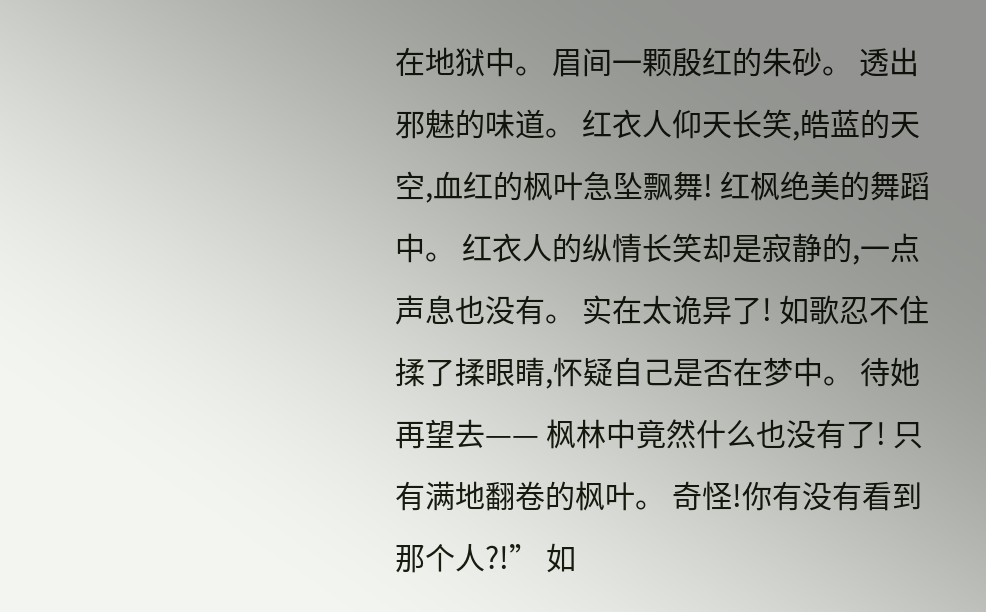在地狱中。 眉间一颗殷红的朱砂。 透出邪魅的味道。 红衣人仰天长笑,皓蓝的天空,血红的枫叶急坠飘舞! 红枫绝美的舞蹈中。 红衣人的纵情长笑却是寂静的,一点声息也没有。 实在太诡异了! 如歌忍不住揉了揉眼睛,怀疑自己是否在梦中。 待她再望去—— 枫林中竟然什么也没有了! 只有满地翻卷的枫叶。 奇怪!你有没有看到那个人?!” 如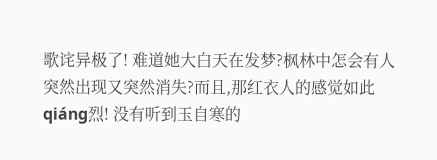歌诧异极了! 难道她大白天在发梦?枫林中怎会有人突然出现又突然消失?而且,那红衣人的感觉如此qiáng烈! 没有听到玉自寒的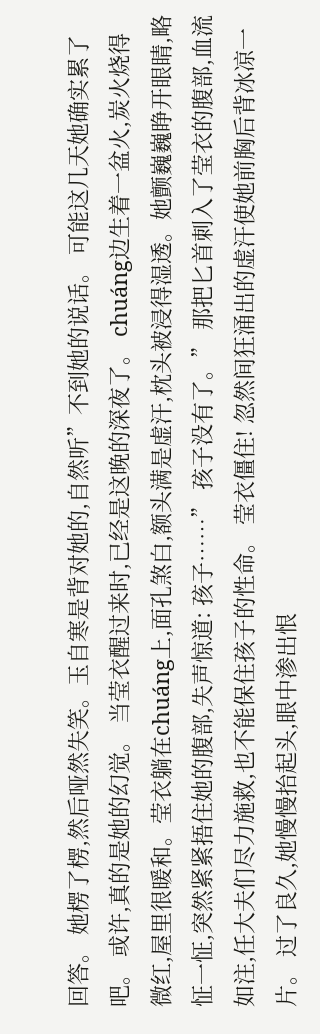回答。 她楞了楞,然后哑然失笑。玉自寒是背对她的,自然听”不到她的说话。 可能这几天她确实累了吧。 或许,真的是她的幻觉。 当莹衣醒过来时,已经是这晚的深夜了。 chuáng边生着一盆火,炭火烧得微红,屋里很暖和。莹衣躺在chuáng上,面孔煞白,额头满是虚汗,枕头被浸得湿透。她颤巍巍睁开眼睛,略怔一怔,突然紧紧捂住她的腹部,失声惊道: 孩子……” 孩子没有了。” 那把匕首刺入了莹衣的腹部,血流如注,任大夫们尽力施救,也不能保住孩子的性命。 莹衣僵住! 忽然间狂涌出的虚汗使她前胸后背冰凉一片。 过了良久,她慢慢抬起头,眼中渗出恨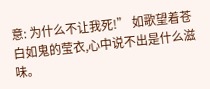意: 为什么不让我死!” 如歌望着苍白如鬼的莹衣,心中说不出是什么滋味。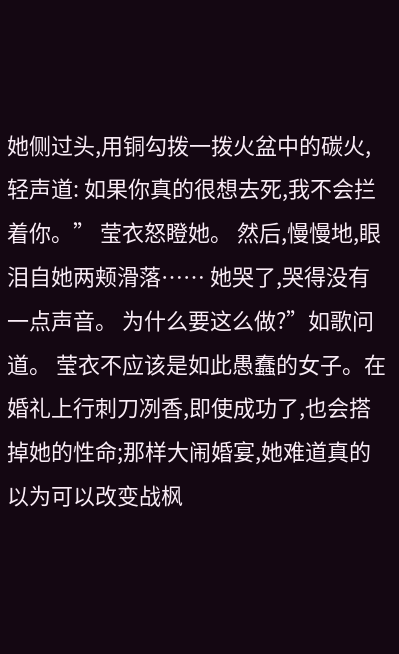她侧过头,用铜勾拨一拨火盆中的碳火,轻声道: 如果你真的很想去死,我不会拦着你。” 莹衣怒瞪她。 然后,慢慢地,眼泪自她两颊滑落…… 她哭了,哭得没有一点声音。 为什么要这么做?”如歌问道。 莹衣不应该是如此愚蠢的女子。在婚礼上行刺刀冽香,即使成功了,也会搭掉她的性命;那样大闹婚宴,她难道真的以为可以改变战枫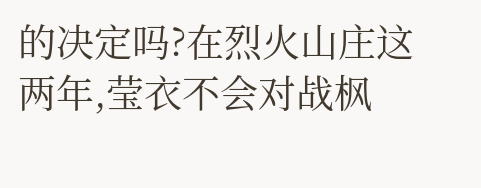的决定吗?在烈火山庄这两年,莹衣不会对战枫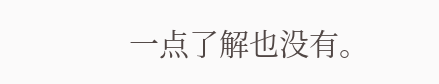一点了解也没有。